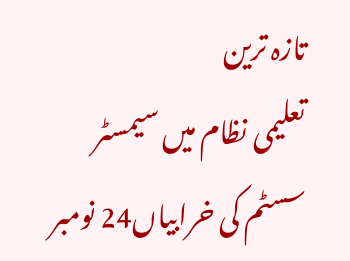تازہ ترین
تعلیمی نظام میں سیمسٹر سسٹم کی خرابیاں24 نومبر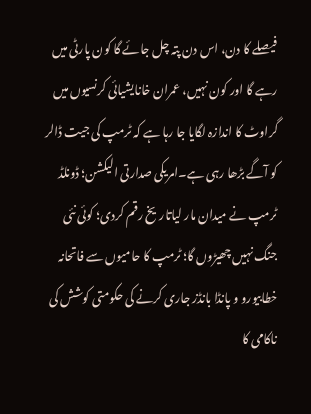فیصلے کا دن، اس دن پتہ چل جائے گا کون پارٹی میں رہے گا اور کون نہیں، عمران خانایشیائی کرنسیوں میں گراوٹ کا اندازہ لگایا جا رہا ہے کہ ٹرمپ کی جیت ڈالر کو آگے بڑھا رہی ہے۔امریکی صدارتی الیکشن؛ ڈونلڈ ٹرمپ نے میدان مار لیاتاریخ رقم کردی؛ کوئی نئی جنگ نہیں چھیڑوں گا؛ ٹرمپ کا حامیوں سے فاتحانہ خطابیورو و پانڈا بانڈز جاری کرنے کی حکومتی کوشش کی ناکامی کا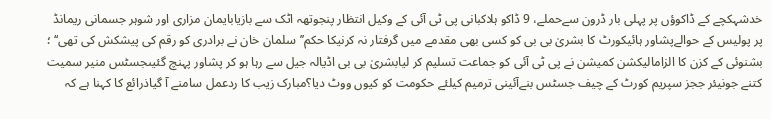خدشہکچے کے ڈاکوؤں پر پہلی بار ڈرون سےحملے، 9 ڈاکو ہلاکبانی پی ٹی آئی کے وکیل انتظار پنجوتھہ اٹک سے بازیابایمان مزاری اور شوہر جسمانی ریمانڈ پر پولیس کے حوالےپشاور ہائیکورٹ کا بشریٰ بی بی کو کسی بھی مقدمے میں گرفتار نہ کرنیکا حکم’’سلمان خان نے برادری کو رقم کی پیشکش کی تھی‘‘ ؛ بشنوئی کے کزن کا الزامالیکشن کمیشن نے پی ٹی آئی کو جماعت تسلیم کر لیابشریٰ بی بی اڈیالہ جیل سے رہا ہو کر پشاور پہنچ گئیںجسٹس منیر سمیت کتنے جونیئر ججز سپریم کورٹ کے چیف جسٹس بنےآئینی ترمیم کیلئے حکومت کو کیوں ووٹ دیا؟مبارک زیب کا ردعمل سامنے آ گیاذرائع کا کہنا ہے کہ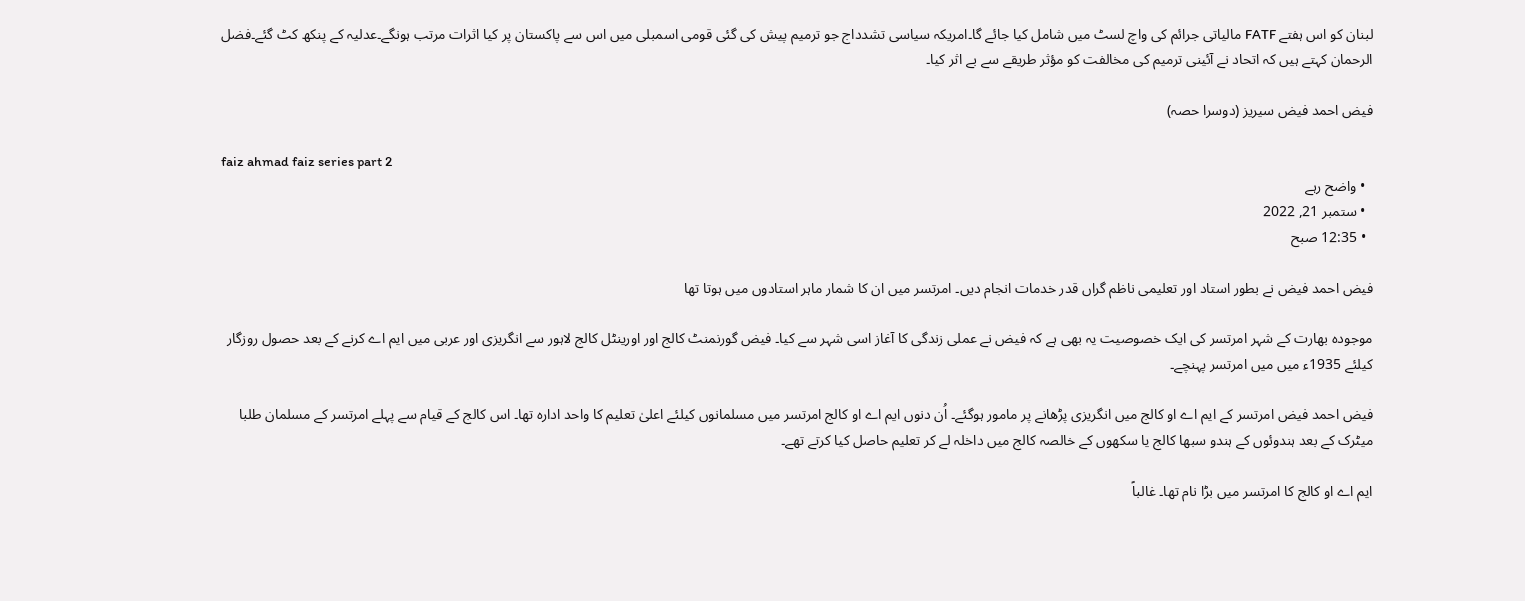لبنان کو اس ہفتے FATF مالیاتی جرائم کی واچ لسٹ میں شامل کیا جائے گا۔امریکہ سیاسی تشدداج جو ترمیم پیش کی گئی قومی اسمبلی میں اس سے پاکستان پر کیا اثرات مرتب ہونگے۔عدلیہ کے پنکھ کٹ گئے۔فضل الرحمان کہتے ہیں کہ اتحاد نے آئینی ترمیم کی مخالفت کو مؤثر طریقے سے بے اثر کیا۔

فیض احمد فیض سیریز (دوسرا حصہ)

faiz ahmad faiz series part 2
  • واضح رہے
  • ستمبر 21, 2022
  • 12:35 صبح

فیض احمد فیض نے بطور استاد اور تعلیمی ناظم گراں قدر خدمات انجام دیں۔ امرتسر میں ان کا شمار ماہر استادوں میں ہوتا تھا

موجودہ بھارت کے شہر امرتسر کی ایک خصوصیت یہ بھی ہے کہ فیض نے عملی زندگی کا آغاز اسی شہر سے کیا۔ فیض گورنمنٹ کالج اور اورینٹل کالج لاہور سے انگریزی اور عربی میں ایم اے کرنے کے بعد حصول روزگار کیلئے 1935ء میں میں امرتسر پہنچے۔

فیض احمد فیض امرتسر کے ایم اے او کالج میں انگریزی پڑھانے پر مامور ہوگئے۔ اُن دنوں ایم اے او کالج امرتسر میں مسلمانوں کیلئے اعلیٰ تعلیم کا واحد ادارہ تھا۔ اس کالج کے قیام سے پہلے امرتسر کے مسلمان طلبا میٹرک کے بعد ہندوئوں کے ہندو سبھا کالج یا سکھوں کے خالصہ کالج میں داخلہ لے کر تعلیم حاصل کیا کرتے تھے۔

ایم اے او کالج کا امرتسر میں بڑا نام تھا۔ غالباً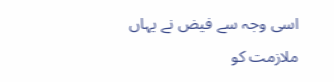اسی وجہ سے فیض نے یہاں ملازمت کو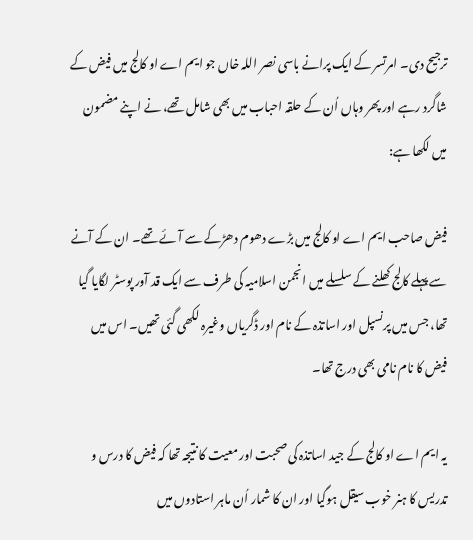ترجیح دی۔ امرتسر کے ایک پرانے باسی نصر اللہ خاں جو ایم اے او کالج میں فیض کے شاگرد رہے اور پھر وہاں اُن کے حلقہ احباب میں بھی شامل تھے، نے اپنے مضمون میں لکھا ہے:

فیض صاحب ایم اے او کالج میں بڑے دھوم دھڑکے سے آئے تھے۔ ان کے آنے سے پہلے کالج کھلنے کے سلسلے میں انجمن اسلامیہ کی طرف سے ایک قد آور پوسٹر لگایا گیا تھا، جس میں پرنسپل اور اساتذہ کے نام اور ڈگریاں وغیرہ لکھی گئی تھیں۔ اس میں فیض کا نام نامی بھی درج تھا۔

یہ ایم اے او کالج کے جید اساتذہ کی صحبت اور معیت کا نتیجہ تھا کہ فیض کا درس و تدریس کا ہنر خوب سیقل ہوگیا اور ان کا شمار اُن ماہر استادوں میں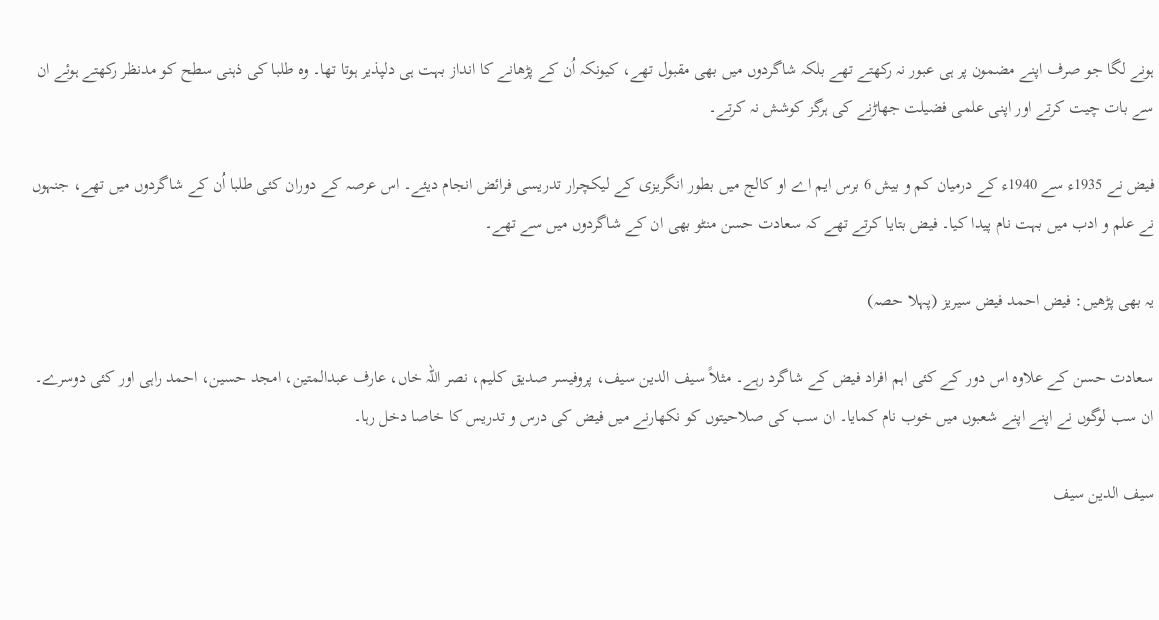ہونے لگا جو صرف اپنے مضمون پر ہی عبور نہ رکھتے تھے بلکہ شاگردوں میں بھی مقبول تھے، کیونکہ اُن کے پڑھانے کا انداز بہت ہی دلپذیر ہوتا تھا۔ وہ طلبا کی ذہنی سطح کو مدنظر رکھتے ہوئے ان سے بات چیت کرتے اور اپنی علمی فضیلت جھاڑنے کی ہرگز کوشش نہ کرتے۔

فیض نے 1935ء سے 1940ء کے درمیان کم و بیش 6 برس ایم اے او کالج میں بطور انگریزی کے لیکچرار تدریسی فرائض انجام دیئے۔ اس عرصہ کے دوران کئی طلبا اُن کے شاگردوں میں تھے، جنہوں نے علم و ادب میں بہت نام پیدا کیا۔ فیض بتایا کرتے تھے کہ سعادت حسن منٹو بھی ان کے شاگردوں میں سے تھے۔

یہ بھی پڑھیں: فیض احمد فیض سیریز (پہلا حصہ)

سعادت حسن کے علاوہ اس دور کے کئی اہم افراد فیض کے شاگرد رہے۔ مثلاً سیف الدین سیف، پروفیسر صدیق کلیم، نصر اللہ خاں، عارف عبدالمتین، امجد حسین، احمد راہی اور کئی دوسرے۔ ان سب لوگوں نے اپنے اپنے شعبوں میں خوب نام کمایا۔ ان سب کی صلاحیتوں کو نکھارنے میں فیض کی درس و تدریس کا خاصا دخل رہا۔

سیف الدین سیف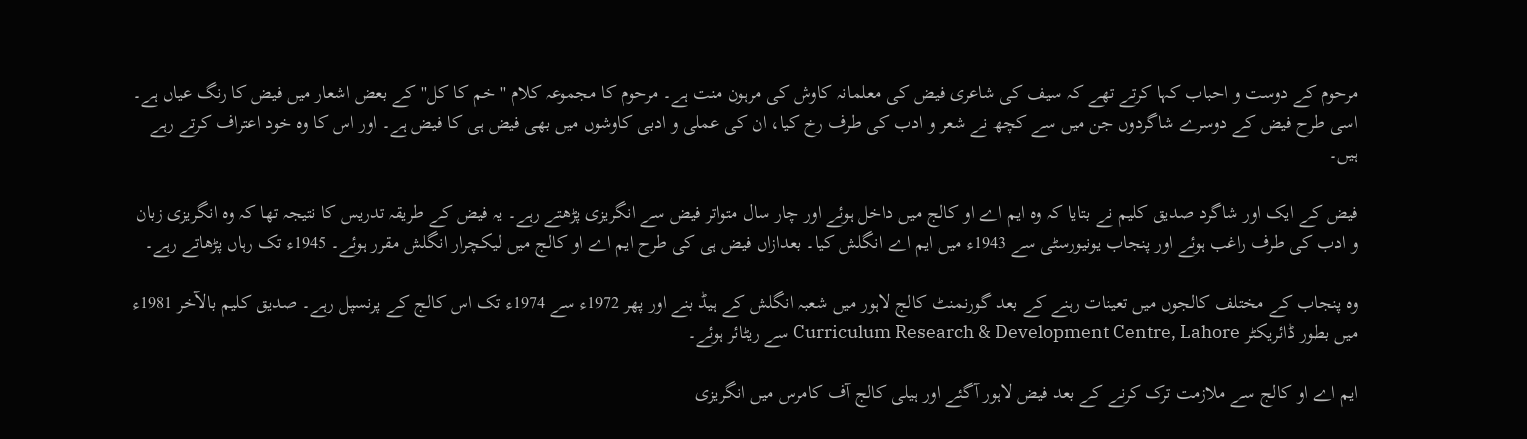مرحوم کے دوست و احباب کہا کرتے تھے کہ سیف کی شاعری فیض کی معلمانہ کاوش کی مرہون منت ہے۔ مرحوم کا مجموعہ کلام ''خم کا کل'' کے بعض اشعار میں فیض کا رنگ عیاں ہے۔ اسی طرح فیض کے دوسرے شاگردوں جن میں سے کچھ نے شعر و ادب کی طرف رخ کیا، ان کی عملی و ادبی کاوشوں میں بھی فیض ہی کا فیض ہے۔ اور اس کا وہ خود اعتراف کرتے رہے ہیں۔

فیض کے ایک اور شاگرد صدیق کلیم نے بتایا کہ وہ ایم اے او کالج میں داخل ہوئے اور چار سال متواتر فیض سے انگریزی پڑھتے رہے۔ یہ فیض کے طریقہ تدریس کا نتیجہ تھا کہ وہ انگریزی زبان و ادب کی طرف راغب ہوئے اور پنجاب یونیورسٹی سے 1943ء میں ایم اے انگلش کیا۔ بعدازاں فیض ہی کی طرح ایم اے او کالج میں لیکچرار انگلش مقرر ہوئے۔ 1945ء تک رہاں پڑھاتے رہے۔

وہ پنجاب کے مختلف کالجوں میں تعینات رہنے کے بعد گورنمنٹ کالج لاہور میں شعبہ انگلش کے ہیڈ بنے اور پھر 1972ء سے 1974ء تک اس کالج کے پرنسپل رہے۔ صدیق کلیم بالآخر 1981ء میں بطور ڈائریکٹر Curriculum Research & Development Centre, Lahore سے ریٹائر ہوئے۔

ایم اے او کالج سے ملازمت ترک کرنے کے بعد فیض لاہور آگئے اور ہیلی کالج آف کامرس میں انگریزی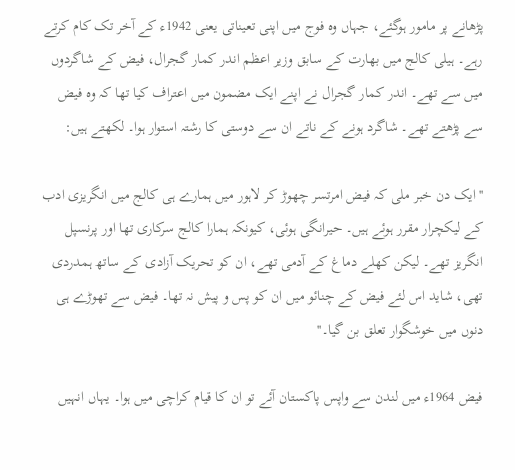پڑھانے پر مامور ہوگئے، جہاں وہ فوج میں اپنی تعیناتی یعنی 1942ء کے آخر تک کام کرتے رہے۔ ہیلی کالج میں بھارت کے سابق وزیر اعظم اندر کمار گجرال، فیض کے شاگردوں میں سے تھے۔ اندر کمار گجرال نے اپنے ایک مضمون میں اعتراف کیا تھا کہ وہ فیض سے پڑھتے تھے۔ شاگرد ہونے کے ناتے ان سے دوستی کا رشتہ استوار ہوا۔ لکھتے ہیں:

''ایک دن خبر ملی کہ فیض امرتسر چھوڑ کر لاہور میں ہمارے ہی کالج میں انگریزی ادب کے لیکچرار مقرر ہوئے ہیں۔ حیرانگی ہوئی، کیونکہ ہمارا کالج سرکاری تھا اور پرنسپل انگریز تھے۔ لیکن کھلے دماغ کے آدمی تھے، ان کو تحریک آزادی کے ساتھ ہمدردی تھی، شاید اس لئے فیض کے چنائو میں ان کو پس و پیش نہ تھا۔ فیض سے تھوڑے ہی دنوں میں خوشگوار تعلق بن گیا۔''

فیض 1964ء میں لندن سے واپس پاکستان آئے تو ان کا قیام کراچی میں ہوا۔ یہاں انہیں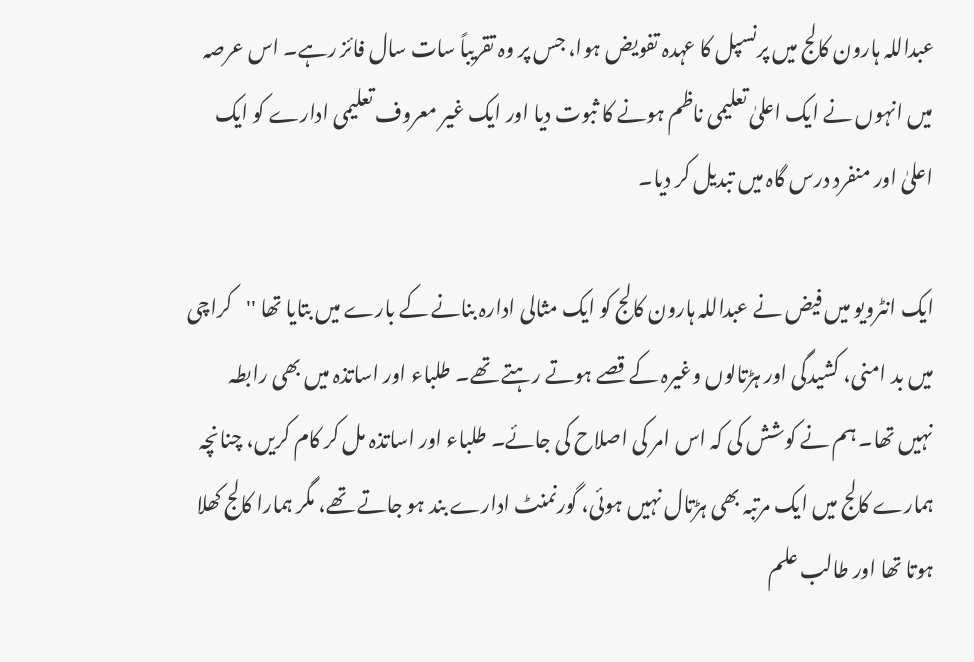عبداللہ ہارون کالج میں پرنسپل کا عہدہ تفویض ہوا، جس پر وہ تقریباً سات سال فائز رہے۔ اس عرصہ میں انہوں نے ایک اعلیٰ تعلیمی ناظم ہونے کا ثبوت دیا اور ایک غیر معروف تعلیمی ادارے کو ایک اعلیٰ اور منفرد درس گاہ میں تبدیل کر دیا۔

ایک انٹرویو میں فیض نے عبداللہ ہارون کالج کو ایک مثالی ادارہ بنانے کے بارے میں بتایا تھا ''کراچی میں بد امنی، کشیدگی اور ہڑتالوں وغیرہ کے قصے ہوتے رہتے تھے۔ طلباء اور اساتذہ میں بھی رابطہ نہیں تھا۔ ہم نے کوشش کی کہ اس امر کی اصلاح کی جائے۔ طلباء اور اساتذہ مل کر کام کریں، چنانچہ ہمارے کالج میں ایک مرتبہ بھی ہڑتال نہیں ہوئی، گورنمنٹ ادارے بند ہو جاتے تھے، مگر ہمارا کالج کھلا ہوتا تھا اور طالب علم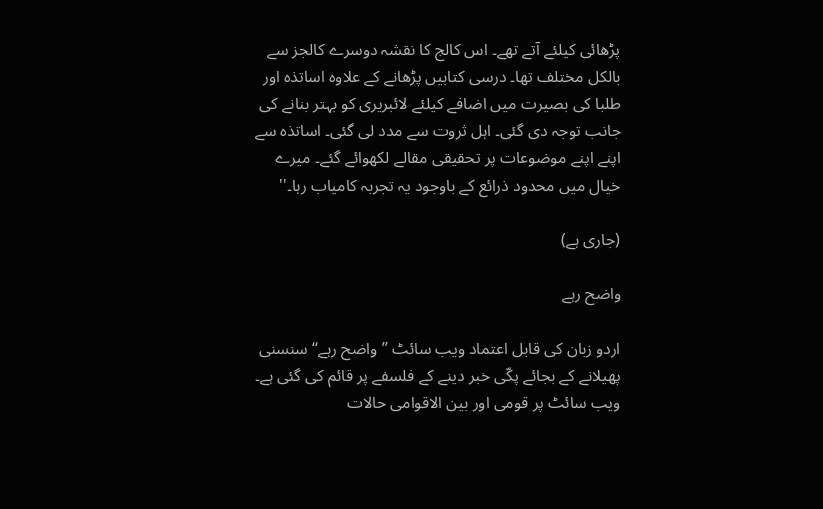پڑھائی کیلئے آتے تھے۔ اس کالج کا نقشہ دوسرے کالجز سے بالکل مختلف تھا۔ درسی کتابیں پڑھانے کے علاوہ اساتذہ اور طلبا کی بصیرت میں اضافے کیلئے لائبریری کو بہتر بنانے کی جانب توجہ دی گئی۔ اہل ثروت سے مدد لی گئی۔ اساتذہ سے اپنے اپنے موضوعات پر تحقیقی مقالے لکھوائے گئے۔ میرے خیال میں محدود ذرائع کے باوجود یہ تجربہ کامیاب رہا۔''

(جاری ہے)

واضح رہے

اردو زبان کی قابل اعتماد ویب سائٹ ’’واضح رہے‘‘ سنسنی پھیلانے کے بجائے پکّی خبر دینے کے فلسفے پر قائم کی گئی ہے۔ ویب سائٹ پر قومی اور بین الاقوامی حالات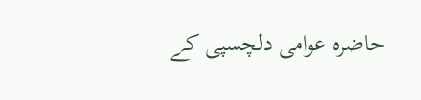حاضرہ عوامی دلچسپی کے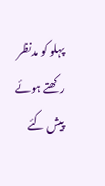پہلو کو مدنظر رکھتے ہوئے پیش کئے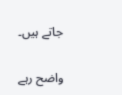جاتے ہیں۔

واضح رہے